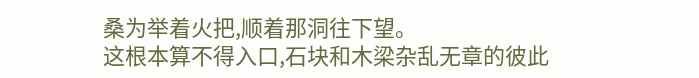桑为举着火把,顺着那洞往下望。
这根本算不得入口,石块和木梁杂乱无章的彼此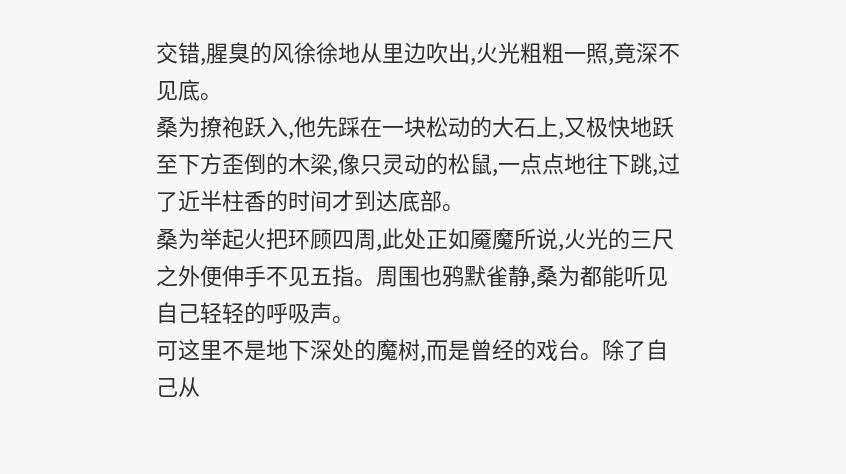交错,腥臭的风徐徐地从里边吹出,火光粗粗一照,竟深不见底。
桑为撩袍跃入,他先踩在一块松动的大石上,又极快地跃至下方歪倒的木梁,像只灵动的松鼠,一点点地往下跳,过了近半柱香的时间才到达底部。
桑为举起火把环顾四周,此处正如魇魔所说,火光的三尺之外便伸手不见五指。周围也鸦默雀静,桑为都能听见自己轻轻的呼吸声。
可这里不是地下深处的魔树,而是曾经的戏台。除了自己从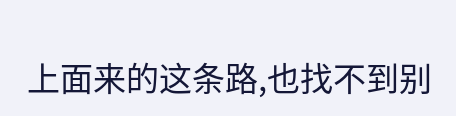上面来的这条路,也找不到别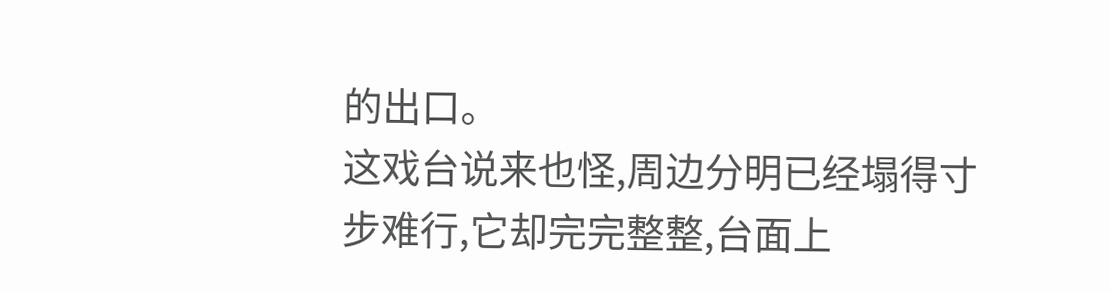的出口。
这戏台说来也怪,周边分明已经塌得寸步难行,它却完完整整,台面上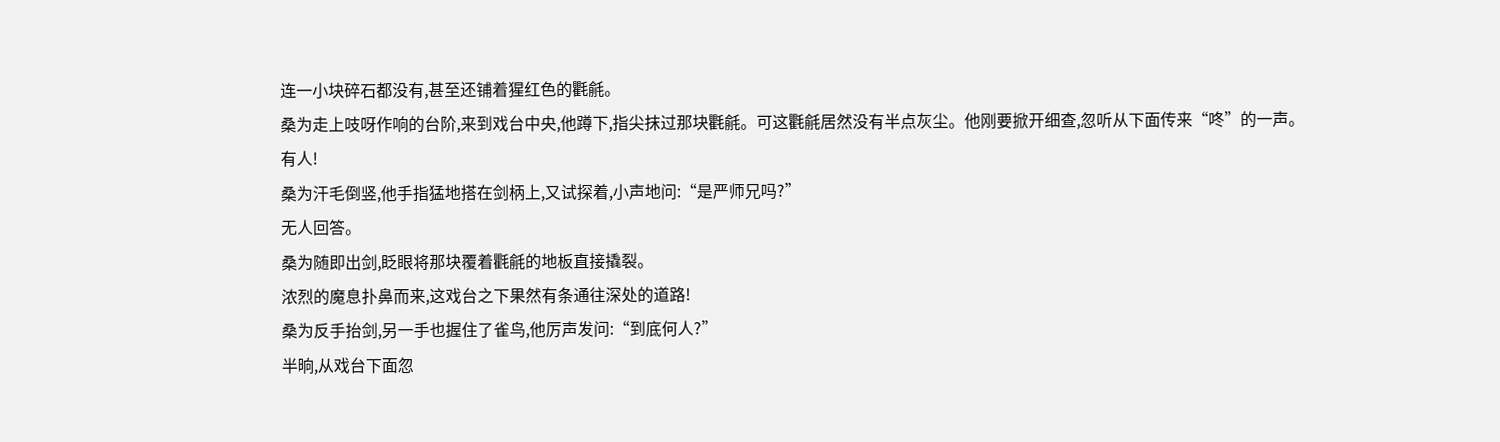连一小块碎石都没有,甚至还铺着猩红色的氍毹。
桑为走上吱呀作响的台阶,来到戏台中央,他蹲下,指尖抹过那块氍毹。可这氍毹居然没有半点灰尘。他刚要掀开细查,忽听从下面传来“咚”的一声。
有人!
桑为汗毛倒竖,他手指猛地搭在剑柄上,又试探着,小声地问:“是严师兄吗?”
无人回答。
桑为随即出剑,眨眼将那块覆着氍毹的地板直接撬裂。
浓烈的魔息扑鼻而来,这戏台之下果然有条通往深处的道路!
桑为反手抬剑,另一手也握住了雀鸟,他厉声发问:“到底何人?”
半晌,从戏台下面忽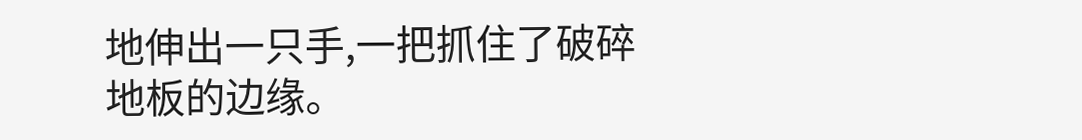地伸出一只手,一把抓住了破碎地板的边缘。